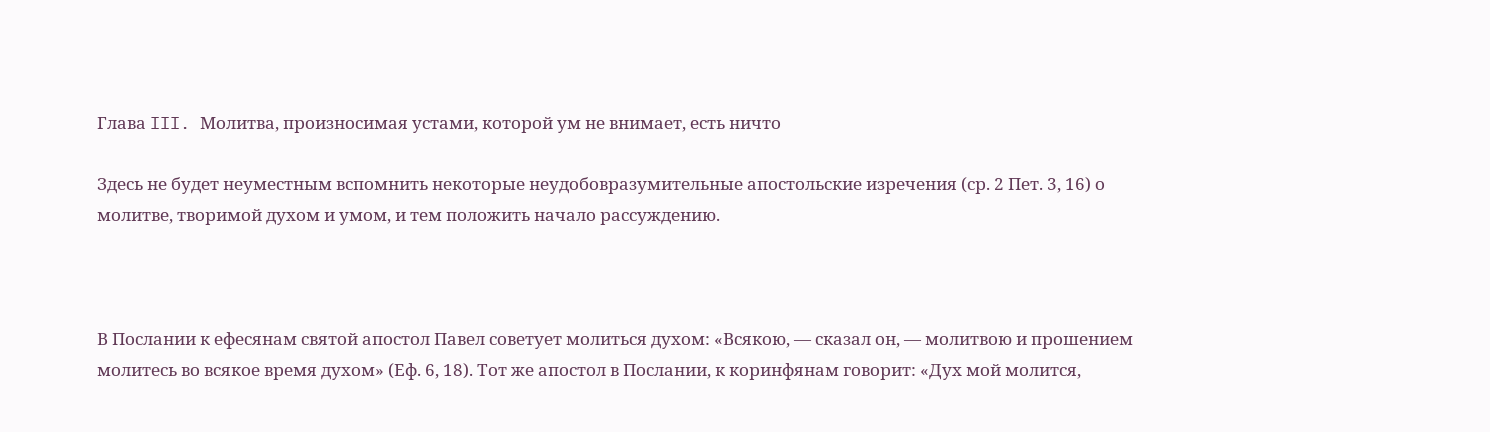Глава III. Молитва, произносимая устами, которой ум не внимает, есть ничто

Здесь не будет неуместным вспомнить некоторые неудобовразумительные апостольские изречения (ср. 2 Пет. 3, 16) о молитве, творимой духом и умом, и тем положить начало рассуждению.



В Послании к ефесянам святой апостол Павел советует молиться духом: «Всякою, — сказал он, — молитвою и прошением молитесь во всякое время духом» (Еф. 6, 18). Тот же апостол в Послании, к коринфянам говорит: «Дух мой молится,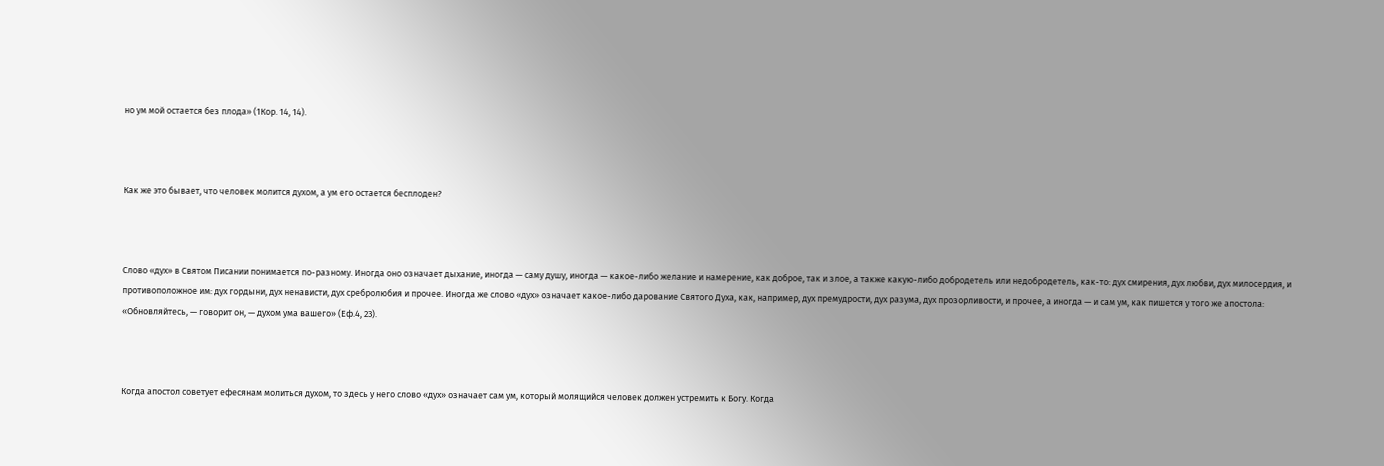но ум мой остается без плода» (1Кор. 14, 14).



Как же это бывает, что человек молится духом, а ум его остается бесплоден?



Слово «дух» в Святом Писании понимается по-разному. Иногда оно означает дыхание, иногда — саму душу, иногда — какое-либо желание и намерение, как доброе, так и злое, а также какую-либо добродетель или недобродетель, как-то: дух смирения, дух любви, дух милосердия, и противоположное им: дух гордыни, дух ненависти, дух сребролюбия и прочее. Иногда же слово «дух» означает какое-либо дарование Святого Духа, как, например, дух премудрости, дух разума, дух прозорливости, и прочее, а иногда — и сам ум, как пишется у того же апостола: «Обновляйтесь, — говорит он, — духом ума вашего» (Еф.4, 23).



Когда апостол советует ефесянам молиться духом, то здесь у него слово «дух» означает сам ум, который молящийся человек должен устремить к Богу. Когда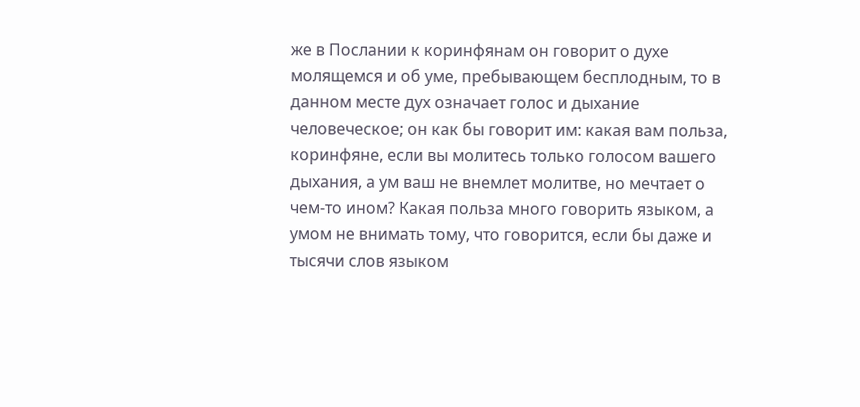же в Послании к коринфянам он говорит о духе молящемся и об уме, пребывающем бесплодным, то в данном месте дух означает голос и дыхание человеческое; он как бы говорит им: какая вам польза, коринфяне, если вы молитесь только голосом вашего дыхания, а ум ваш не внемлет молитве, но мечтает о чем-то ином? Какая польза много говорить языком, а умом не внимать тому, что говорится, если бы даже и тысячи слов языком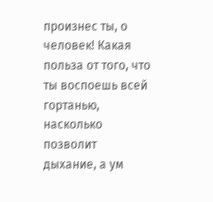произнес ты, о человек! Какая польза от того, что ты воспоешь всей гортанью, насколько позволит дыхание, а ум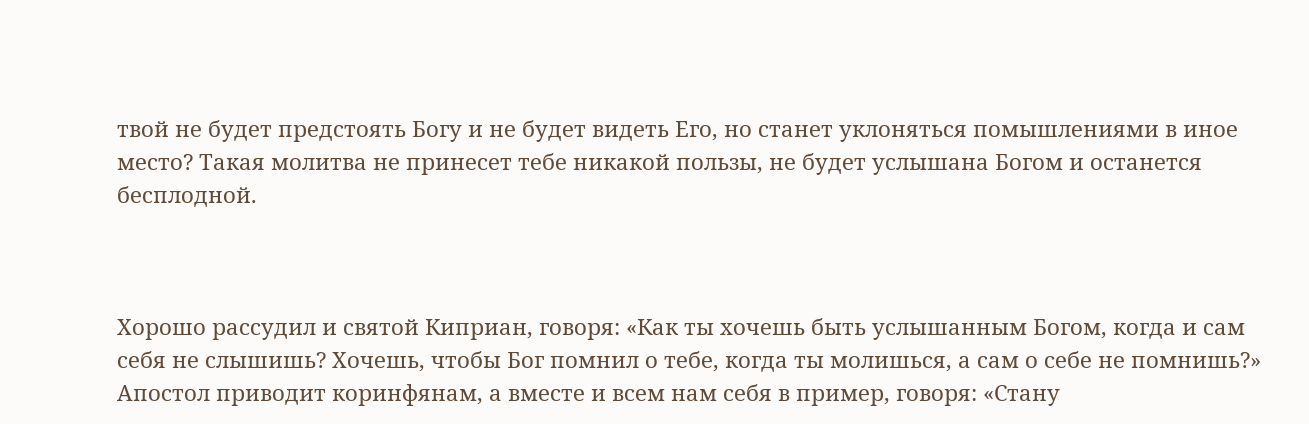твой не будет предстоять Богу и не будет видеть Его, но станет уклоняться помышлениями в иное место? Такая молитва не принесет тебе никакой пользы, не будет услышана Богом и останется бесплодной.



Хорошо рассудил и святой Киприан, говоря: «Как ты хочешь быть услышанным Богом, когда и сам себя не слышишь? Хочешь, чтобы Бог помнил о тебе, когда ты молишься, а сам о себе не помнишь?» Апостол приводит коринфянам, а вместе и всем нам себя в пример, говоря: «Стану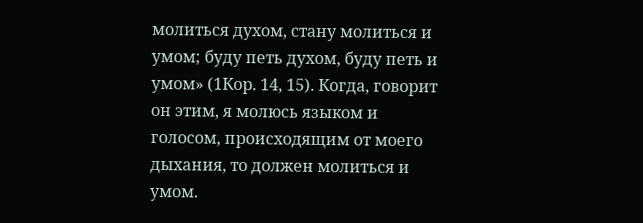молиться духом, стану молиться и умом; буду петь духом, буду петь и умом» (1Кор. 14, 15). Когда, говорит он этим, я молюсь языком и голосом, происходящим от моего дыхания, то должен молиться и умом.